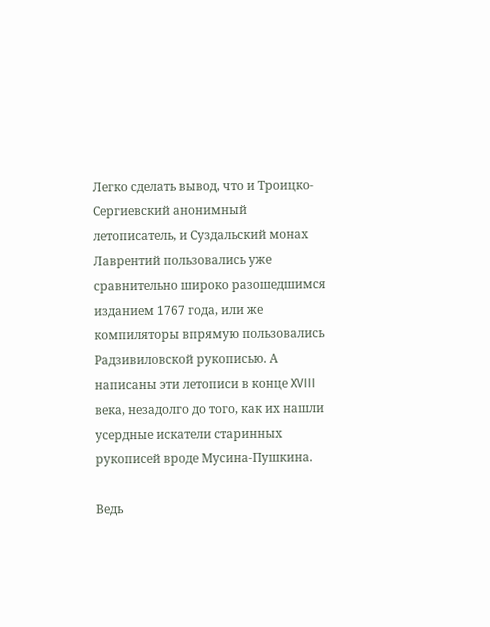Легко сделать вывод, что и Троицко-Сергиевский анонимный летописатель, и Суздальский монах Лаврентий пользовались уже сравнительно широко разошедшимся изданием 1767 года, или же компиляторы впрямую пользовались Радзивиловской рукописью. А написаны эти летописи в конце XVIII века, незадолго до того, как их нашли усердные искатели старинных рукописей вроде Мусина-Пушкина.

Ведь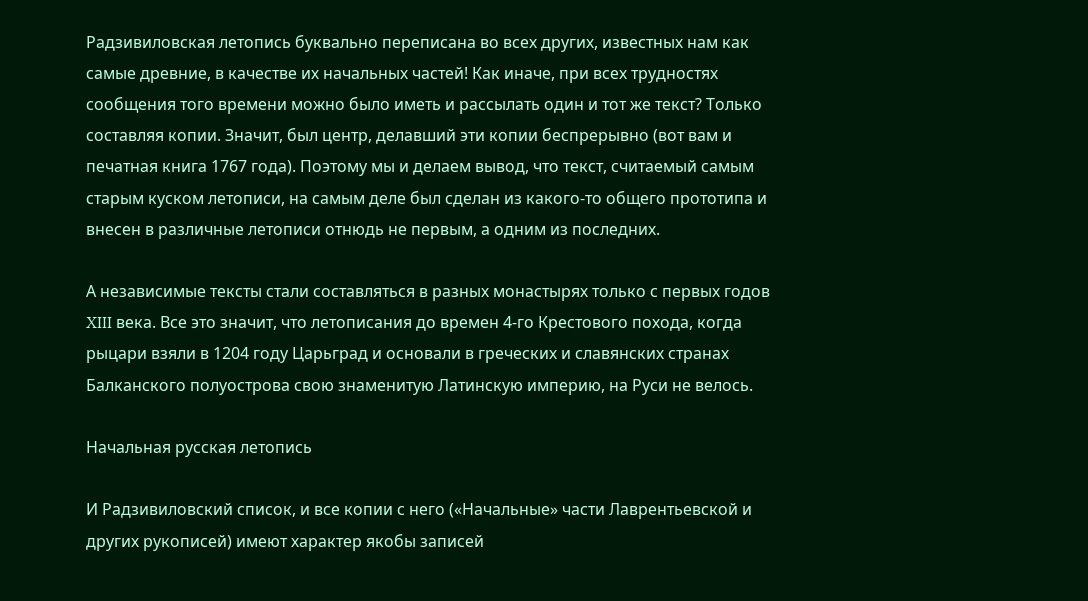Радзивиловская летопись буквально переписана во всех других, известных нам как самые древние, в качестве их начальных частей! Как иначе, при всех трудностях сообщения того времени можно было иметь и рассылать один и тот же текст? Только составляя копии. Значит, был центр, делавший эти копии беспрерывно (вот вам и печатная книга 1767 года). Поэтому мы и делаем вывод, что текст, считаемый самым старым куском летописи, на самым деле был сделан из какого-то общего прототипа и внесен в различные летописи отнюдь не первым, а одним из последних.

А независимые тексты стали составляться в разных монастырях только с первых годов XIII века. Все это значит, что летописания до времен 4-го Крестового похода, когда рыцари взяли в 1204 году Царьград и основали в греческих и славянских странах Балканского полуострова свою знаменитую Латинскую империю, на Руси не велось.

Начальная русская летопись

И Радзивиловский список, и все копии с него («Начальные» части Лаврентьевской и других рукописей) имеют характер якобы записей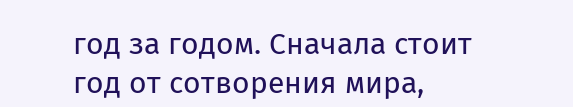год за годом. Сначала стоит год от сотворения мира,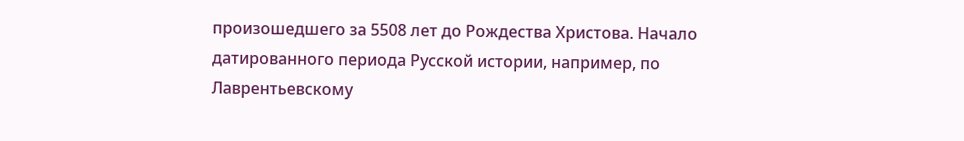произошедшего за 5508 лет до Рождества Христова. Начало датированного периода Русской истории, например, по Лаврентьевскому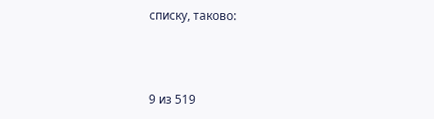списку, таково:



9 из 519